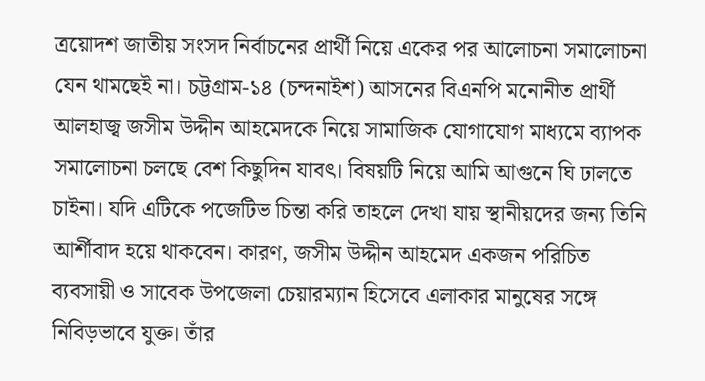ত্রয়োদশ জাতীয় সংসদ নির্বাচনের প্রার্থী নিয়ে একের পর আলোচনা সমালোচনা যেন থামছেই না। চট্টগ্রাম-১৪ (চন্দনাইশ) আসনের বিএনপি মনোনীত প্রার্থী আলহাজ্ব জসীম উদ্দীন আহমেদকে নিয়ে সামাজিক যোগাযোগ মাধ্যমে ব্যাপক সমালোচনা চলছে বেশ কিছুদিন যাবৎ। বিষয়টি নিয়ে আমি আগুনে ঘি ঢালতে চাইনা। যদি এটিকে পজেটিভ চিন্তা করি তাহলে দেখা যায় স্থানীয়দের জন্য তিনি আর্শীবাদ হয়ে থাকবেন। কারণ, জসীম উদ্দীন আহমেদ একজন পরিচিত ব্যবসায়ী ও সাবেক উপজেলা চেয়ারম্যান হিসেবে এলাকার মানুষের সঙ্গে নিবিড়ভাবে যুক্ত। তাঁর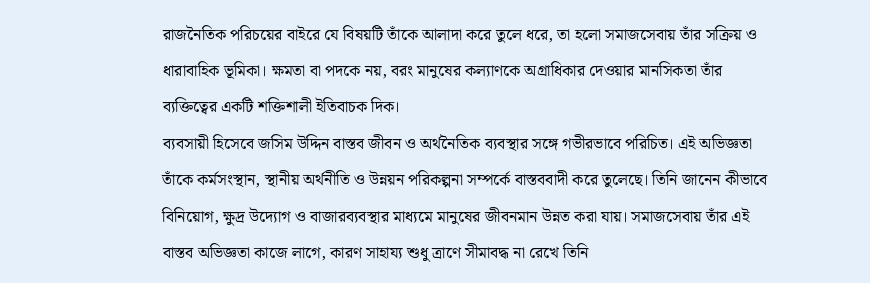রাজনৈতিক পরিচয়ের বাইরে যে বিষয়টি তাঁকে আলাদা করে তুলে ধরে, তা হলো সমাজসেবায় তাঁর সক্রিয় ও ধারাবাহিক ভূমিকা। ক্ষমতা বা পদকে নয়, বরং মানুষের কল্যাণকে অগ্রাধিকার দেওয়ার মানসিকতা তাঁর ব্যক্তিত্বের একটি শক্তিশালী ইতিবাচক দিক।
ব্যবসায়ী হিসেবে জসিম উদ্দিন বাস্তব জীবন ও অর্থনৈতিক ব্যবস্থার সঙ্গে গভীরভাবে পরিচিত। এই অভিজ্ঞতা তাঁকে কর্মসংস্থান, স্থানীয় অর্থনীতি ও উন্নয়ন পরিকল্পনা সম্পর্কে বাস্তববাদী করে তুলেছে। তিনি জানেন কীভাবে বিনিয়োগ, ক্ষুদ্র উদ্যোগ ও বাজারব্যবস্থার মাধ্যমে মানুষের জীবনমান উন্নত করা যায়। সমাজসেবায় তাঁর এই বাস্তব অভিজ্ঞতা কাজে লাগে, কারণ সাহায্য শুধু ত্রাণে সীমাবদ্ধ না রেখে তিনি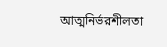আত্মনির্ভরশীলতা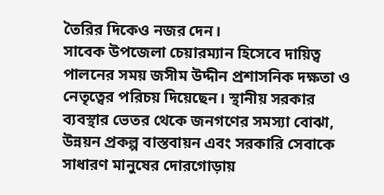তৈরির দিকেও নজর দেন।
সাবেক উপজেলা চেয়ারম্যান হিসেবে দায়িত্ব পালনের সময় জসীম উদ্দীন প্রশাসনিক দক্ষতা ও নেতৃত্বের পরিচয় দিয়েছেন। স্থানীয় সরকার ব্যবস্থার ভেতর থেকে জনগণের সমস্যা বোঝা, উন্নয়ন প্রকল্প বাস্তবায়ন এবং সরকারি সেবাকে সাধারণ মানুষের দোরগোড়ায়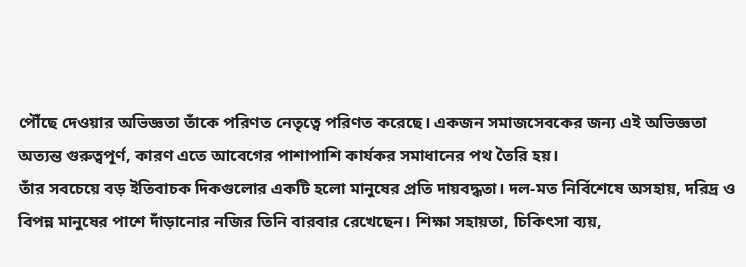পৌঁছে দেওয়ার অভিজ্ঞতা তাঁকে পরিণত নেতৃত্বে পরিণত করেছে। একজন সমাজসেবকের জন্য এই অভিজ্ঞতা অত্যন্ত গুরুত্বপূর্ণ, কারণ এতে আবেগের পাশাপাশি কার্যকর সমাধানের পথ তৈরি হয়।
তাঁর সবচেয়ে বড় ইতিবাচক দিকগুলোর একটি হলো মানুষের প্রতি দায়বদ্ধতা। দল-মত নির্বিশেষে অসহায়, দরিদ্র ও বিপন্ন মানুষের পাশে দাঁড়ানোর নজির তিনি বারবার রেখেছেন। শিক্ষা সহায়তা, চিকিৎসা ব্যয়,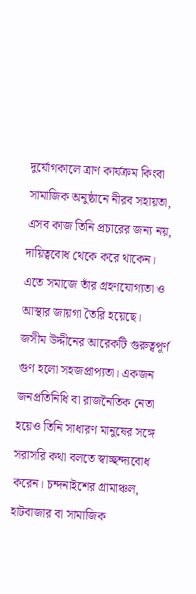দুর্যোগকালে ত্রাণ কার্যক্রম কিংবা সামাজিক অনুষ্ঠানে নীরব সহায়তা, এসব কাজ তিনি প্রচারের জন্য নয়, দায়িত্ববোধ থেকে করে থাকেন। এতে সমাজে তাঁর গ্রহণযোগ্যতা ও আস্থার জায়গা তৈরি হয়েছে।
জসীম উদ্দীনের আরেকটি গুরুত্বপূর্ণ গুণ হলো সহজপ্রাপ্যতা। একজন জনপ্রতিনিধি বা রাজনৈতিক নেতা হয়েও তিনি সাধারণ মানুষের সঙ্গে সরাসরি কথা বলতে স্বাচ্ছন্দ্যবোধ করেন। চন্দনাইশের গ্রামাঞ্চল, হাটবাজার বা সামাজিক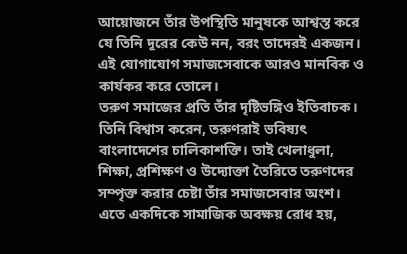আয়োজনে তাঁর উপস্থিতি মানুষকে আশ্বস্ত করে যে তিনি দূরের কেউ নন, বরং তাদেরই একজন। এই যোগাযোগ সমাজসেবাকে আরও মানবিক ও কার্যকর করে তোলে।
তরুণ সমাজের প্রতি তাঁর দৃষ্টিভঙ্গিও ইতিবাচক। তিনি বিশ্বাস করেন, তরুণরাই ভবিষ্যৎ বাংলাদেশের চালিকাশক্তি। তাই খেলাধুলা, শিক্ষা, প্রশিক্ষণ ও উদ্যোক্তা তৈরিতে তরুণদের সম্পৃক্ত করার চেষ্টা তাঁর সমাজসেবার অংশ। এতে একদিকে সামাজিক অবক্ষয় রোধ হয়,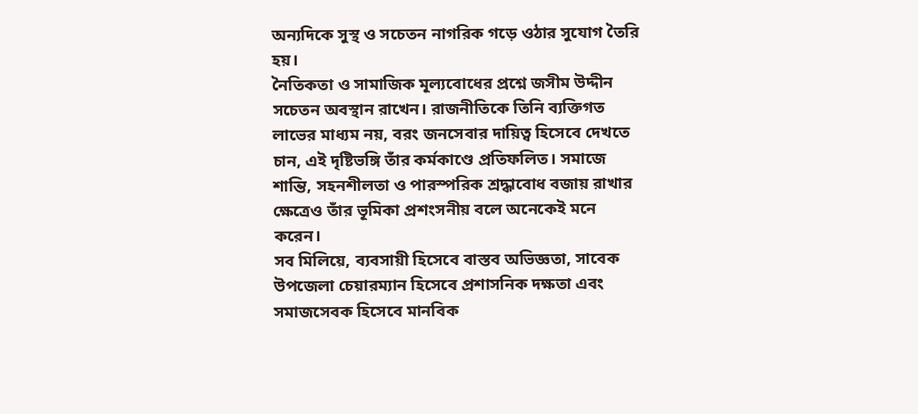অন্যদিকে সুস্থ ও সচেতন নাগরিক গড়ে ওঠার সুযোগ তৈরি হয়।
নৈতিকতা ও সামাজিক মূল্যবোধের প্রশ্নে জসীম উদ্দীন সচেতন অবস্থান রাখেন। রাজনীতিকে তিনি ব্যক্তিগত লাভের মাধ্যম নয়, বরং জনসেবার দায়িত্ব হিসেবে দেখতে চান, এই দৃষ্টিভঙ্গি তাঁর কর্মকাণ্ডে প্রতিফলিত। সমাজে শান্তি, সহনশীলতা ও পারস্পরিক শ্রদ্ধাবোধ বজায় রাখার ক্ষেত্রেও তাঁর ভূমিকা প্রশংসনীয় বলে অনেকেই মনে করেন।
সব মিলিয়ে, ব্যবসায়ী হিসেবে বাস্তব অভিজ্ঞতা, সাবেক উপজেলা চেয়ারম্যান হিসেবে প্রশাসনিক দক্ষতা এবং সমাজসেবক হিসেবে মানবিক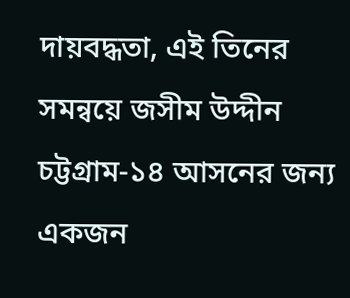দায়বদ্ধতা, এই তিনের সমন্বয়ে জসীম উদ্দীন চট্টগ্রাম-১৪ আসনের জন্য একজন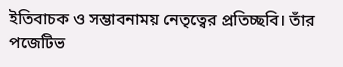ইতিবাচক ও সম্ভাবনাময় নেতৃত্বের প্রতিচ্ছবি। তাঁর পজেটিভ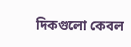দিকগুলো কেবল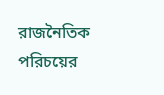রাজনৈতিক পরিচয়ের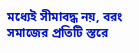মধ্যেই সীমাবদ্ধ নয়, বরং সমাজের প্রতিটি স্তরে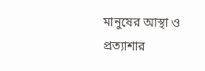মানুষের আস্থা ও প্রত্যাশার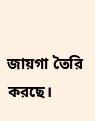জায়গা তৈরি করছে।